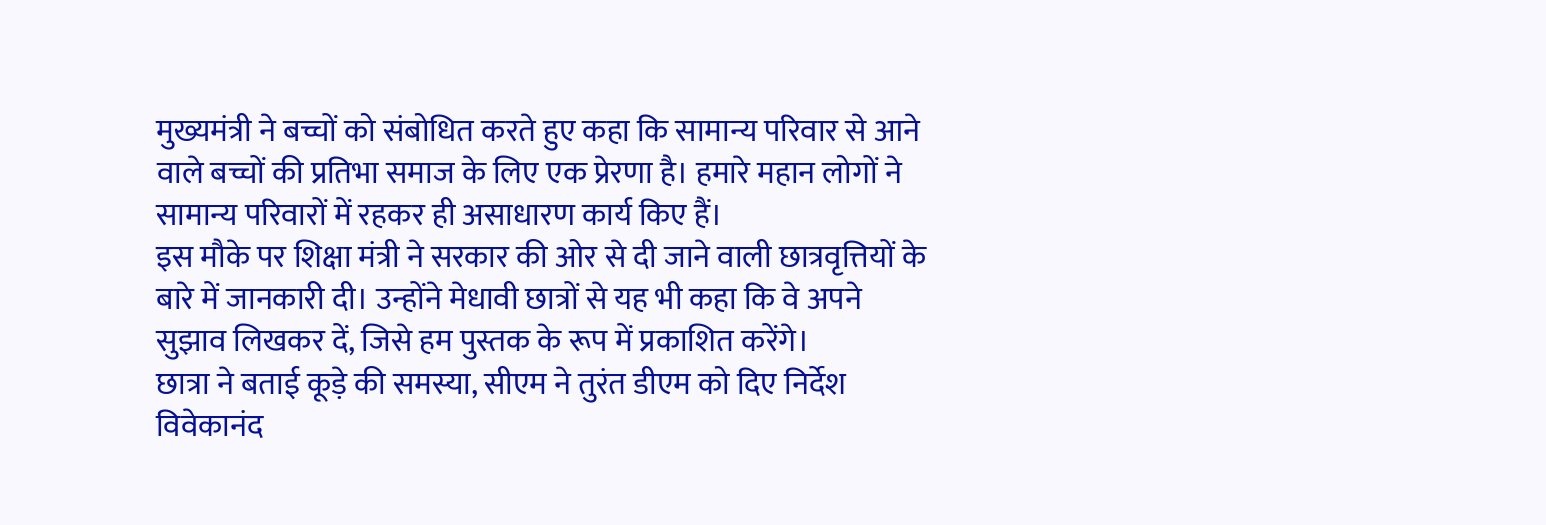मुख्यमंत्री ने बच्चों को संबोधित करते हुए कहा कि सामान्य परिवार से आने वाले बच्चों की प्रतिभा समाज के लिए एक प्रेरणा है। हमारे महान लोगों ने सामान्य परिवारों में रहकर ही असाधारण कार्य किए हैं।
इस मौके पर शिक्षा मंत्री ने सरकार की ओर से दी जाने वाली छात्रवृत्तियों के बारे में जानकारी दी। उन्होंने मेधावी छात्रों से यह भी कहा कि वे अपने सुझाव लिखकर दें, जिसे हम पुस्तक के रूप में प्रकाशित करेंगे।
छात्रा ने बताई कूड़े की समस्या, सीएम ने तुरंत डीएम को दिए निर्देश
विवेकानंद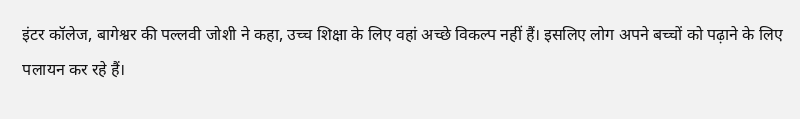इंटर कॉलेज, बागेश्वर की पल्लवी जोशी ने कहा, उच्च शिक्षा के लिए वहां अच्छे विकल्प नहीं हैं। इसलिए लोग अपने बच्चों को पढ़ाने के लिए पलायन कर रहे हैं।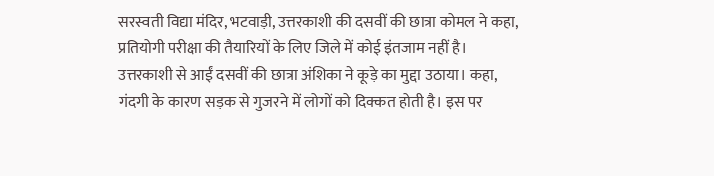सरस्वती विद्या मंदिर, भटवाड़ी, उत्तरकाशी की दसवीं की छात्रा कोमल ने कहा, प्रतियोगी परीक्षा की तैयारियों के लिए जिले में कोई इंतजाम नहीं है। उत्तरकाशी से आईं दसवीं की छात्रा अंशिका ने कूड़े का मुद्दा उठाया। कहा, गंदगी के कारण सड़क से गुजरने में लोगों को दिक्कत होती है। इस पर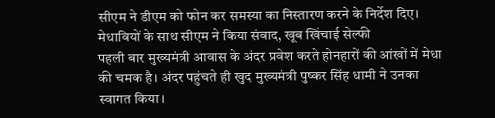सीएम ने डीएम को फोन कर समस्या का निस्तारण करने के निर्देश दिए।
मेधावियों के साथ सीएम ने किया संवाद, खूब खिंचाई सेल्फी
पहली बार मुख्यमंत्री आवास के अंदर प्रवेश करते होनहारों की आंखों में मेधा की चमक है। अंदर पहुंचते ही खुद मुख्यमंत्री पुष्कर सिंह धामी ने उनका स्वागत किया।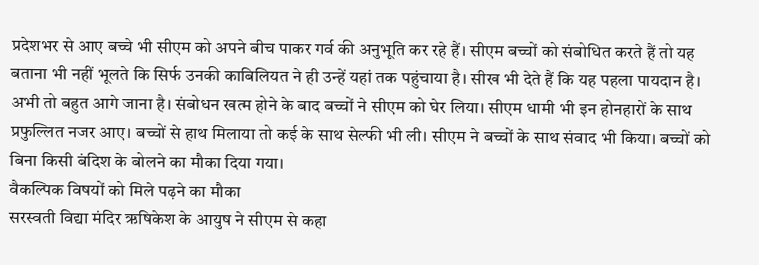प्रदेशभर से आए बच्चे भी सीएम को अपने बीच पाकर गर्व की अनुभूति कर रहे हैं। सीएम बच्चों को संबोधित करते हैं तो यह बताना भी नहीं भूलते कि सिर्फ उनकी काबिलियत ने ही उन्हें यहां तक पहुंचाया है। सीख भी देते हैं कि यह पहला पायदान है। अभी तो बहुत आगे जाना है। संबोधन खत्म होने के बाद बच्चों ने सीएम को घेर लिया। सीएम धामी भी इन होनहारों के साथ प्रफुल्लित नजर आए। बच्चों से हाथ मिलाया तो कई के साथ सेल्फी भी ली। सीएम ने बच्चों के साथ संवाद भी किया। बच्चों को बिना किसी बंदिश के बोलने का मौका दिया गया।
वैकल्पिक विषयों को मिले पढ़ने का मौका
सरस्वती विद्या मंदिर ऋषिकेश के आयुष ने सीएम से कहा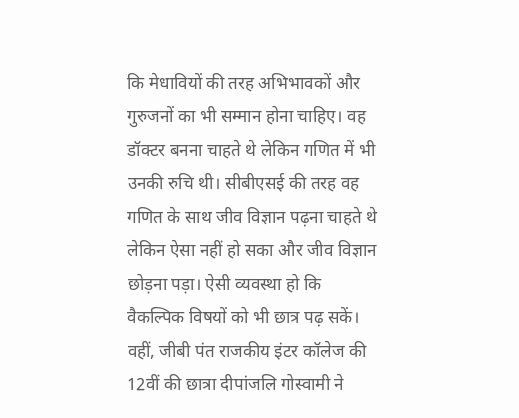कि मेधावियों की तरह अभिभावकों और गुरुजनों का भी सम्मान होना चाहिए। वह डॉक्टर बनना चाहते थे लेकिन गणित में भी उनकी रुचि थी। सीबीएसई की तरह वह गणित के साथ जीव विज्ञान पढ़ना चाहते थे लेकिन ऐसा नहीं हो सका और जीव विज्ञान छोड़ना पड़ा। ऐसी व्यवस्था हो कि वैकल्पिक विषयों को भी छात्र पढ़ सकें। वहीं, जीबी पंत राजकीय इंटर कॉलेज की 12वीं की छात्रा दीपांजलि गोस्वामी ने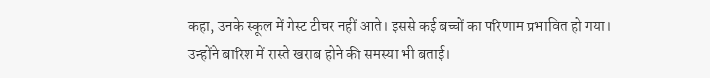कहा, उनके स्कूल में गेस्ट टीचर नहीं आते। इससे कई बच्चों का परिणाम प्रभावित हो गया। उन्होंने बारिश में रास्ते खराब होने की समस्या भी बताई।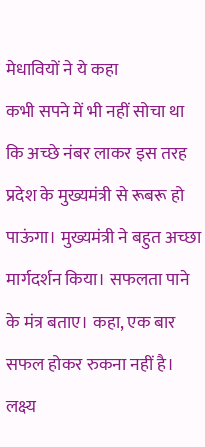मेधावियों ने ये कहा
कभी सपने में भी नहीं सोचा था कि अच्छे नंबर लाकर इस तरह प्रदेश के मुख्यमंत्री से रूबरू हो पाऊंगा। मुख्यमंत्री ने बहुत अच्छा मार्गदर्शन किया। सफलता पाने के मंत्र बताए। कहा, एक बार सफल होकर रुकना नहीं है। लक्ष्य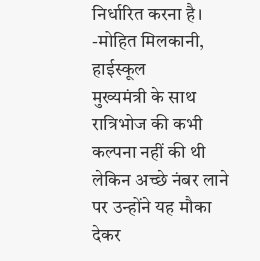निर्धारित करना है।
-मोहित मिलकानी, हाईस्कूल
मुख्यमंत्री के साथ रात्रिभोज की कभी कल्पना नहीं की थी लेकिन अच्छे नंबर लाने पर उन्होंने यह मौका देकर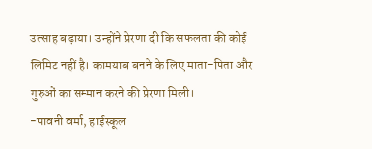उत्साह बढ़ाया। उन्होंने प्रेरणा दी कि सफलता की कोई लिमिट नहीं है। कामयाब बनने के लिए माता-पिता और गुरुओं का सम्मान करने की प्रेरणा मिली।
-पावनी वर्मा, हाईस्कूल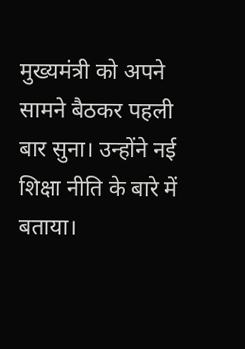मुख्यमंत्री को अपने सामने बैठकर पहली बार सुना। उन्होंने नई शिक्षा नीति के बारे में बताया।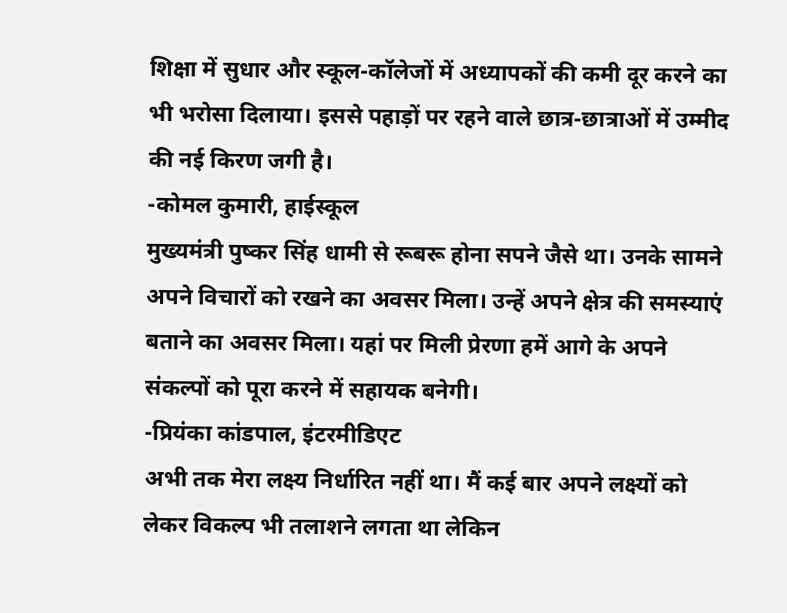शिक्षा में सुधार और स्कूल-कॉलेजों में अध्यापकों की कमी दूर करने का भी भरोसा दिलाया। इससे पहाड़ों पर रहने वाले छात्र-छात्राओं में उम्मीद की नई किरण जगी है।
-कोमल कुमारी, हाईस्कूल
मुख्यमंत्री पुष्कर सिंह धामी से रूबरू होना सपने जैसे था। उनके सामने अपने विचारों को रखने का अवसर मिला। उन्हें अपने क्षेत्र की समस्याएं बताने का अवसर मिला। यहां पर मिली प्रेरणा हमें आगे के अपने संकल्पों को पूरा करने में सहायक बनेगी।
-प्रियंका कांडपाल, इंटरमीडिएट
अभी तक मेरा लक्ष्य निर्धारित नहीं था। मैं कई बार अपने लक्ष्यों को लेकर विकल्प भी तलाशने लगता था लेकिन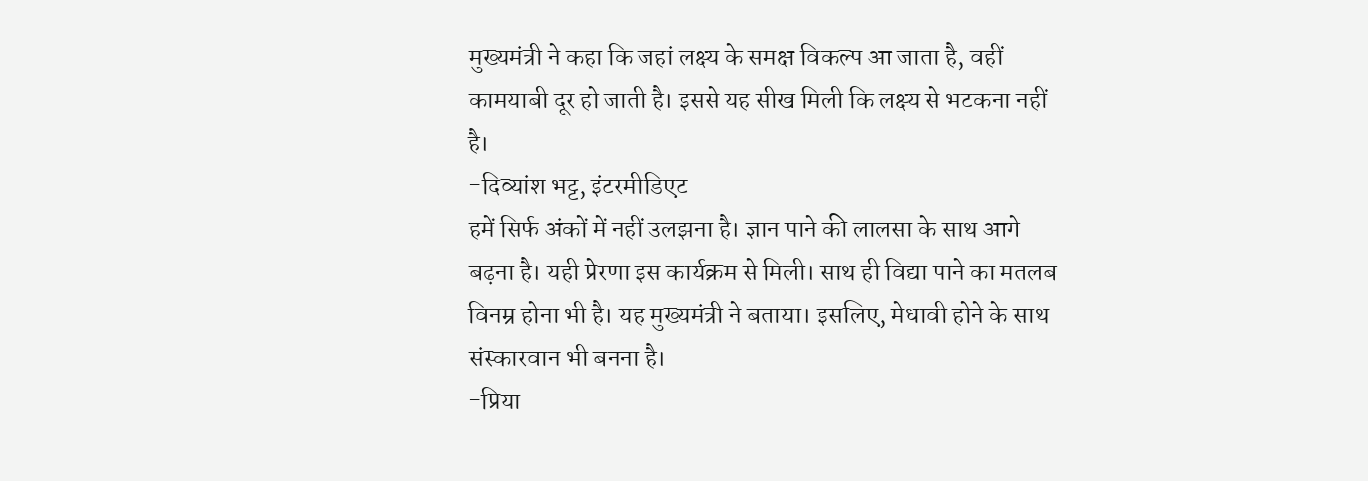मुख्यमंत्री ने कहा कि जहां लक्ष्य के समक्ष विकल्प आ जाता है, वहीं कामयाबी दूर हो जाती है। इससे यह सीख मिली कि लक्ष्य से भटकना नहीं है।
-दिव्यांश भट्ट, इंटरमीडिएट
हमें सिर्फ अंकों में नहीं उलझना है। ज्ञान पाने की लालसा के साथ आगे बढ़ना है। यही प्रेरणा इस कार्यक्रम से मिली। साथ ही विद्या पाने का मतलब विनम्र होना भी है। यह मुख्यमंत्री ने बताया। इसलिए, मेधावी होने के साथ संस्कारवान भी बनना है।
-प्रिया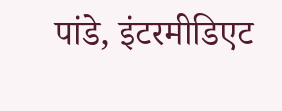पांडे, इंटरमीडिएट